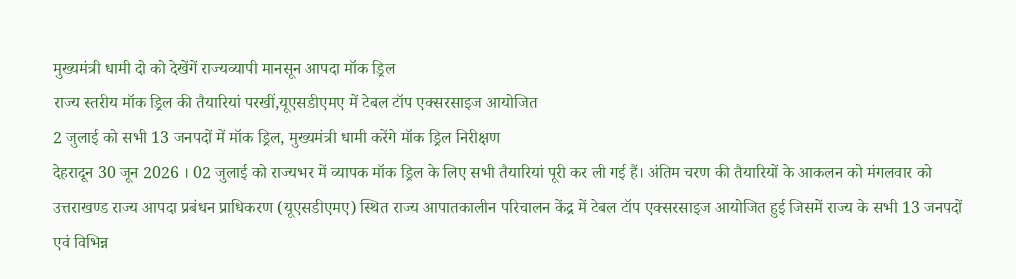मुख्यमंत्री धामी दो को देखेंगें राज्यव्यापी मानसून आपदा मॉक ड्रिल
राज्य स्तरीय मॉक ड्रिल की तैयारियां परखीं,यूएसडीएमए में टेबल टॉप एक्सरसाइज आयोजित
2 जुलाई को सभी 13 जनपदों में मॉक ड्रिल, मुख्यमंत्री धामी करेंगे मॉक ड्रिल निरीक्षण
देहरादून 30 जून 2026 । 02 जुलाई को राज्यभर में व्यापक मॉक ड्रिल के लिए सभी तैयारियां पूरी कर ली गई हैं। अंतिम चरण की तैयारियों के आकलन को मंगलवार को उत्तराखण्ड राज्य आपदा प्रबंधन प्राधिकरण (यूएसडीएमए) स्थित राज्य आपातकालीन परिचालन केंद्र में टेबल टॉप एक्सरसाइज आयोजित हुई जिसमें राज्य के सभी 13 जनपदों एवं विभिन्न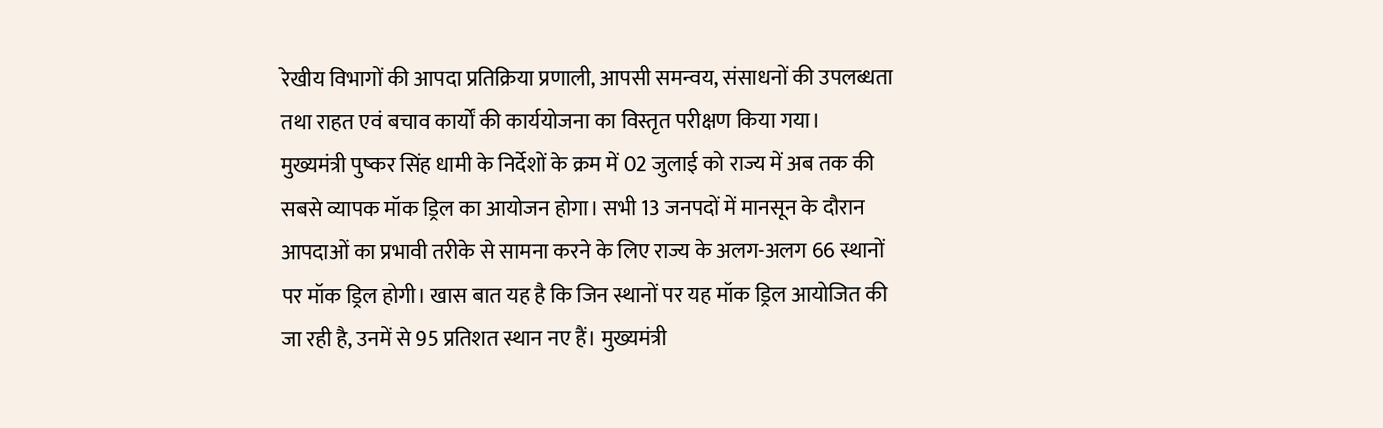रेखीय विभागों की आपदा प्रतिक्रिया प्रणाली, आपसी समन्वय, संसाधनों की उपलब्धता तथा राहत एवं बचाव कार्यों की कार्ययोजना का विस्तृत परीक्षण किया गया।
मुख्यमंत्री पुष्कर सिंह धामी के निर्देशों के क्रम में 02 जुलाई को राज्य में अब तक की सबसे व्यापक मॉक ड्रिल का आयोजन होगा। सभी 13 जनपदों में मानसून के दौरान आपदाओं का प्रभावी तरीके से सामना करने के लिए राज्य के अलग-अलग 66 स्थानों पर मॉक ड्रिल होगी। खास बात यह है कि जिन स्थानों पर यह मॉक ड्रिल आयोजित की जा रही है, उनमें से 95 प्रतिशत स्थान नए हैं। मुख्यमंत्री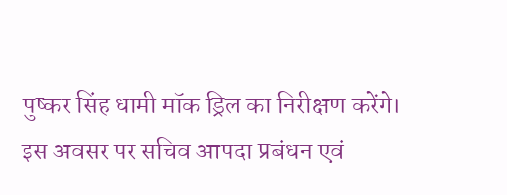पुष्कर सिंह धामी मॉक ड्रिल का निरीक्षण करेंगे।
इस अवसर पर सचिव आपदा प्रबंधन एवं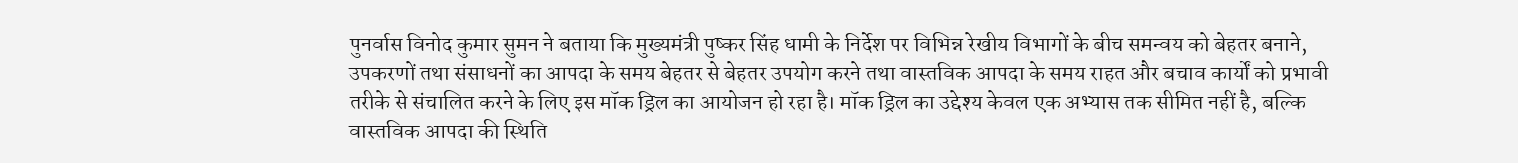पुनर्वास विनोद कुमार सुमन ने बताया कि मुख्यमंत्री पुष्कर सिंह धामी के निर्देश पर विभिन्न रेखीय विभागों के बीच समन्वय को बेहतर बनाने, उपकरणों तथा संसाधनों का आपदा के समय बेहतर से बेहतर उपयोग करने तथा वास्तविक आपदा के समय राहत और बचाव कार्यों को प्रभावी तरीके से संचालित करने के लिए इस मॉक ड्रिल का आयोजन हो रहा है। मॉक ड्रिल का उद्देश्य केवल एक अभ्यास तक सीमित नहीं है, बल्कि वास्तविक आपदा की स्थिति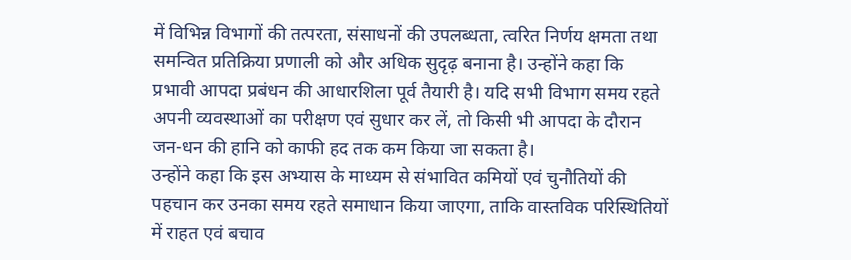में विभिन्न विभागों की तत्परता, संसाधनों की उपलब्धता, त्वरित निर्णय क्षमता तथा समन्वित प्रतिक्रिया प्रणाली को और अधिक सुदृढ़ बनाना है। उन्होंने कहा कि प्रभावी आपदा प्रबंधन की आधारशिला पूर्व तैयारी है। यदि सभी विभाग समय रहते अपनी व्यवस्थाओं का परीक्षण एवं सुधार कर लें, तो किसी भी आपदा के दौरान जन-धन की हानि को काफी हद तक कम किया जा सकता है।
उन्होंने कहा कि इस अभ्यास के माध्यम से संभावित कमियों एवं चुनौतियों की पहचान कर उनका समय रहते समाधान किया जाएगा, ताकि वास्तविक परिस्थितियों में राहत एवं बचाव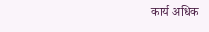कार्य अधिक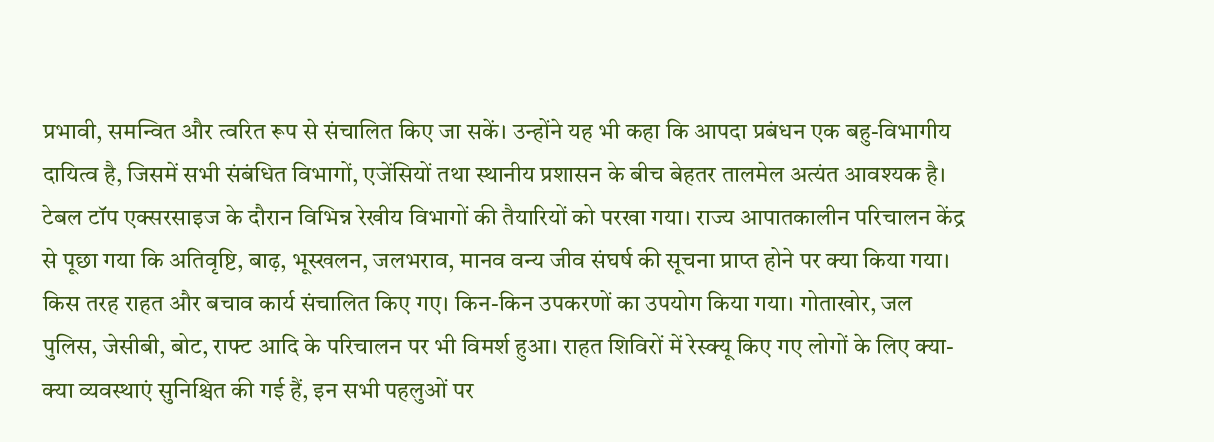प्रभावी, समन्वित और त्वरित रूप से संचालित किए जा सकें। उन्होंने यह भी कहा कि आपदा प्रबंधन एक बहु-विभागीय दायित्व है, जिसमें सभी संबंधित विभागों, एजेंसियों तथा स्थानीय प्रशासन के बीच बेहतर तालमेल अत्यंत आवश्यक है।
टेबल टॉप एक्सरसाइज के दौरान विभिन्न रेखीय विभागों की तैयारियों को परखा गया। राज्य आपातकालीन परिचालन केंद्र से पूछा गया कि अतिवृष्टि, बाढ़, भूस्खलन, जलभराव, मानव वन्य जीव संघर्ष की सूचना प्राप्त होने पर क्या किया गया। किस तरह राहत और बचाव कार्य संचालित किए गए। किन-किन उपकरणों का उपयोग किया गया। गोताखोर, जल पुलिस, जेसीबी, बोट, राफ्ट आदि के परिचालन पर भी विमर्श हुआ। राहत शिविरों में रेस्क्यू किए गए लोगों के लिए क्या-क्या व्यवस्थाएं सुनिश्चित की गई हैं, इन सभी पहलुओं पर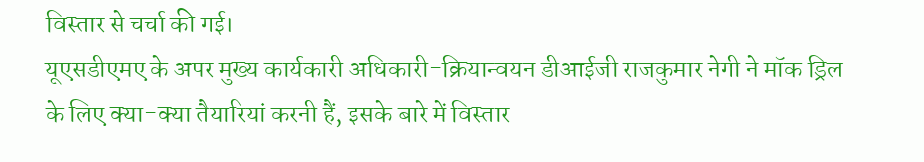विस्तार से चर्चा की गई।
यूएसडीएमए के अपर मुख्य कार्यकारी अधिकारी-क्रियान्वयन डीआईजी राजकुमार नेगी ने मॉक ड्रिल के लिए क्या-क्या तैयारियां करनी हैं, इसके बारे में विस्तार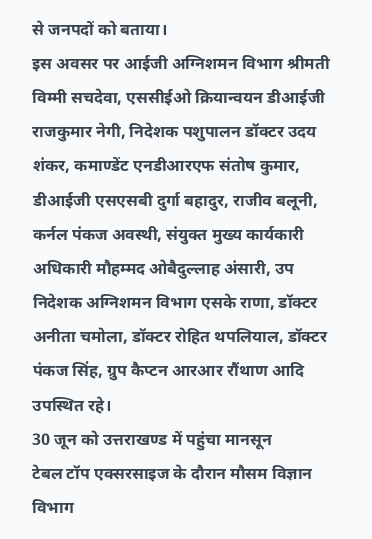से जनपदों को बताया।
इस अवसर पर आईजी अग्निशमन विभाग श्रीमती विम्मी सचदेवा, एससीईओ क्रियान्वयन डीआईजी राजकुमार नेगी, निदेशक पशुपालन डॉक्टर उदय शंकर, कमाण्डेंट एनडीआरएफ संतोष कुमार, डीआईजी एसएसबी दुर्गा बहादुर, राजीव बलूनी, कर्नल पंकज अवस्थी, संयुक्त मुख्य कार्यकारी अधिकारी मौहम्मद ओबैदुल्लाह अंसारी, उप निदेशक अग्निशमन विभाग एसके राणा, डॉक्टर अनीता चमोला, डॉक्टर रोहित थपलियाल, डॉक्टर पंकज सिंह, ग्रुप कैप्टन आरआर रौंथाण आदि उपस्थित रहे।
30 जून को उत्तराखण्ड में पहुंचा मानसून
टेबल टॉप एक्सरसाइज के दौरान मौसम विज्ञान विभाग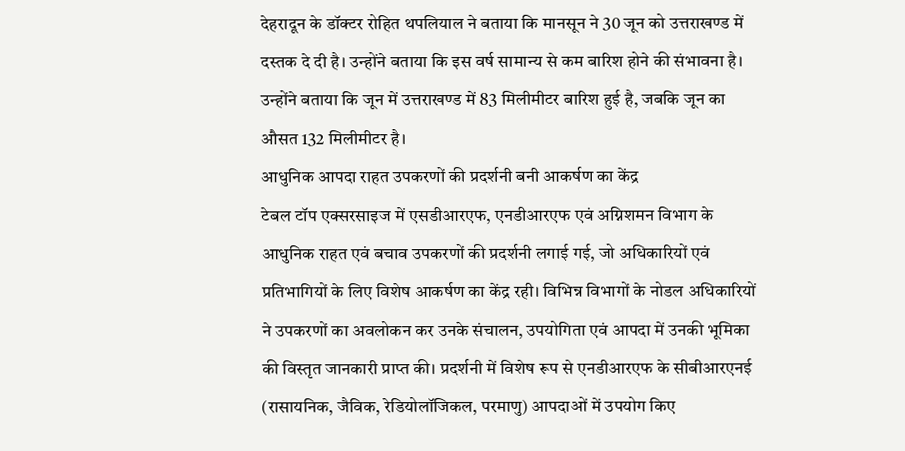देहरादून के डॉक्टर रोहित थपलियाल ने बताया कि मानसून ने 30 जून को उत्तराखण्ड में दस्तक दे दी है। उन्होंने बताया कि इस वर्ष सामान्य से कम बारिश होने की संभावना है। उन्होंने बताया कि जून में उत्तराखण्ड में 83 मिलीमीटर बारिश हुई है, जबकि जून का औसत 132 मिलीमीटर है।
आधुनिक आपदा राहत उपकरणों की प्रदर्शनी बनी आकर्षण का केंद्र
टेबल टॉप एक्सरसाइज में एसडीआरएफ, एनडीआरएफ एवं अग्निशमन विभाग के आधुनिक राहत एवं बचाव उपकरणों की प्रदर्शनी लगाई गई, जो अधिकारियों एवं प्रतिभागियों के लिए विशेष आकर्षण का केंद्र रही। विभिन्न विभागों के नोडल अधिकारियों ने उपकरणों का अवलोकन कर उनके संचालन, उपयोगिता एवं आपदा में उनकी भूमिका की विस्तृत जानकारी प्राप्त की। प्रदर्शनी में विशेष रूप से एनडीआरएफ के सीबीआरएनई (रासायनिक, जैविक, रेडियोलॉजिकल, परमाणु) आपदाओं में उपयोग किए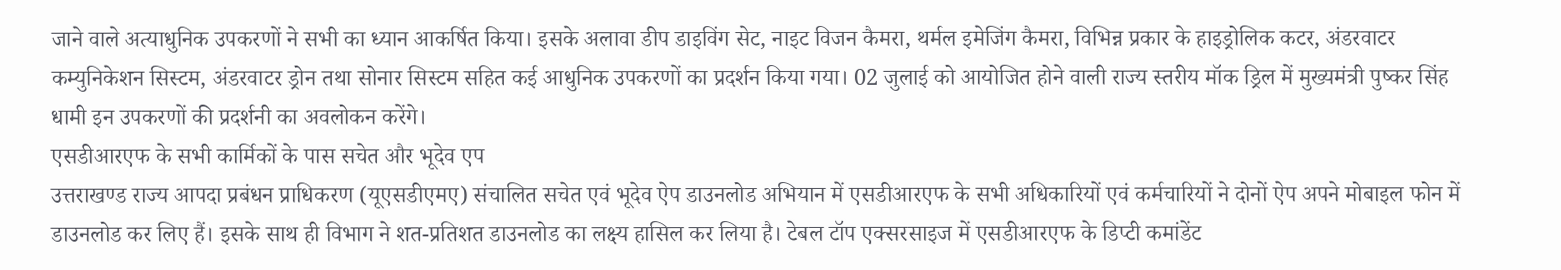जाने वाले अत्याधुनिक उपकरणों ने सभी का ध्यान आकर्षित किया। इसके अलावा डीप डाइविंग सेट, नाइट विजन कैमरा, थर्मल इमेजिंग कैमरा, विभिन्न प्रकार के हाइड्रोलिक कटर, अंडरवाटर कम्युनिकेशन सिस्टम, अंडरवाटर ड्रोन तथा सोनार सिस्टम सहित कई आधुनिक उपकरणों का प्रदर्शन किया गया। 02 जुलाई को आयोजित होने वाली राज्य स्तरीय मॉक ड्रिल में मुख्यमंत्री पुष्कर सिंह धामी इन उपकरणों की प्रदर्शनी का अवलोकन करेंगे।
एसडीआरएफ के सभी कार्मिकों के पास सचेत और भूदेव एप
उत्तराखण्ड राज्य आपदा प्रबंधन प्राधिकरण (यूएसडीएमए) संचालित सचेत एवं भूदेव ऐप डाउनलोड अभियान में एसडीआरएफ के सभी अधिकारियों एवं कर्मचारियों ने दोनों ऐप अपने मोबाइल फोन में डाउनलोड कर लिए हैं। इसके साथ ही विभाग ने शत-प्रतिशत डाउनलोड का लक्ष्य हासिल कर लिया है। टेबल टॉप एक्सरसाइज में एसडीआरएफ के डिप्टी कमांडेंट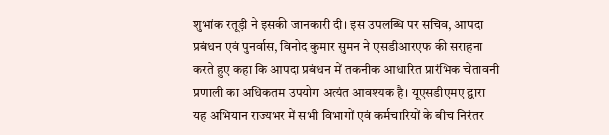शुभांक रतूड़ी ने इसकी जानकारी दी। इस उपलब्धि पर सचिव, आपदा प्रबंधन एवं पुनर्वास, विनोद कुमार सुमन ने एसडीआरएफ की सराहना करते हुए कहा कि आपदा प्रबंधन में तकनीक आधारित प्रारंभिक चेतावनी प्रणाली का अधिकतम उपयोग अत्यंत आवश्यक है। यूएसडीएमए द्वारा यह अभियान राज्यभर में सभी विभागों एवं कर्मचारियों के बीच निरंतर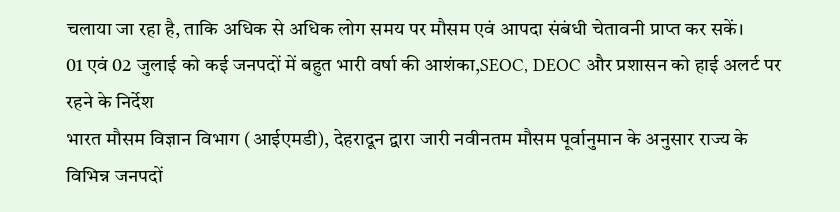चलाया जा रहा है, ताकि अधिक से अधिक लोग समय पर मौसम एवं आपदा संबंधी चेतावनी प्राप्त कर सकें।
01 एवं 02 जुलाई को कई जनपदों में बहुत भारी वर्षा की आशंका,SEOC, DEOC और प्रशासन को हाई अलर्ट पर रहने के निर्देश
भारत मौसम विज्ञान विभाग (आईएमडी), देहरादून द्वारा जारी नवीनतम मौसम पूर्वानुमान के अनुसार राज्य के विभिन्न जनपदों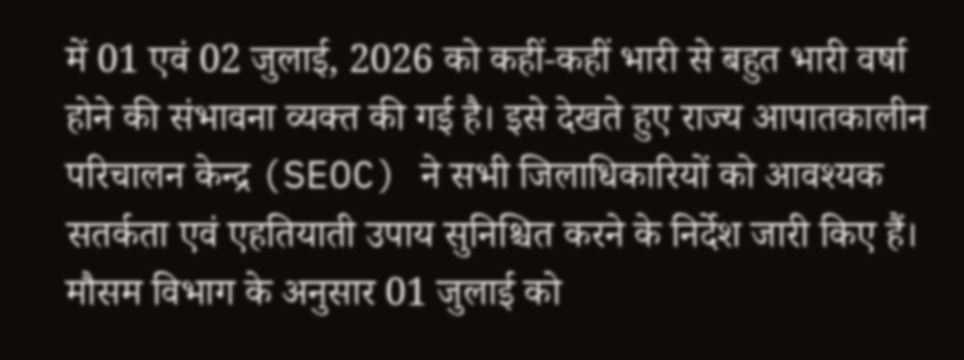में 01 एवं 02 जुलाई, 2026 को कहीं-कहीं भारी से बहुत भारी वर्षा होने की संभावना व्यक्त की गई है। इसे देखते हुए राज्य आपातकालीन परिचालन केन्द्र (SEOC) ने सभी जिलाधिकारियों को आवश्यक सतर्कता एवं एहतियाती उपाय सुनिश्चित करने के निर्देश जारी किए हैं।
मौसम विभाग के अनुसार 01 जुलाई को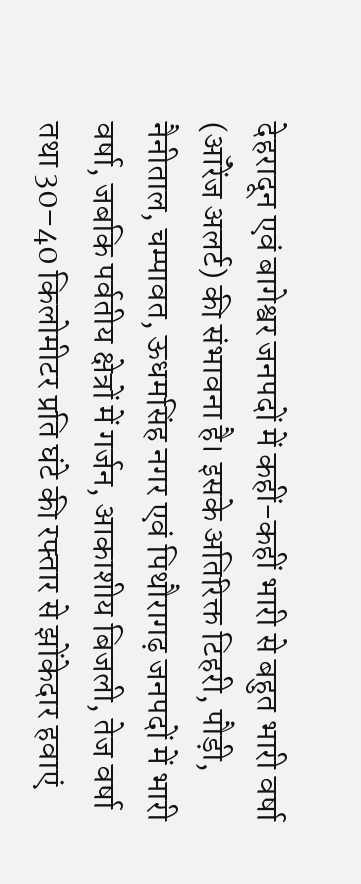देहरादून एवं बागेश्वर जनपदों में कहीं-कहीं भारी से बहुत भारी वर्षा (ऑरेंज अलर्ट) की संभावना है। इसके अतिरिक्त टिहरी, पौड़ी, नैनीताल, चम्पावत, ऊधमसिंह नगर एवं पिथौरागढ़ जनपदों में भारी वर्षा, जबकि पर्वतीय क्षेत्रों में गर्जन, आकाशीय बिजली, तेज वर्षा तथा 30–40 किलोमीटर प्रति घंटे की रफ्तार से झोंकेदार हवाएं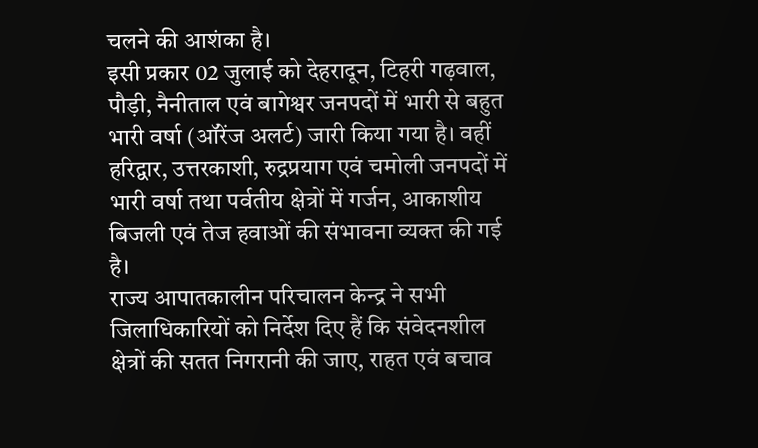चलने की आशंका है।
इसी प्रकार 02 जुलाई को देहरादून, टिहरी गढ़वाल, पौड़ी, नैनीताल एवं बागेश्वर जनपदों में भारी से बहुत भारी वर्षा (ऑरेंज अलर्ट) जारी किया गया है। वहीं हरिद्वार, उत्तरकाशी, रुद्रप्रयाग एवं चमोली जनपदों में भारी वर्षा तथा पर्वतीय क्षेत्रों में गर्जन, आकाशीय बिजली एवं तेज हवाओं की संभावना व्यक्त की गई है।
राज्य आपातकालीन परिचालन केन्द्र ने सभी जिलाधिकारियों को निर्देश दिए हैं कि संवेदनशील क्षेत्रों की सतत निगरानी की जाए, राहत एवं बचाव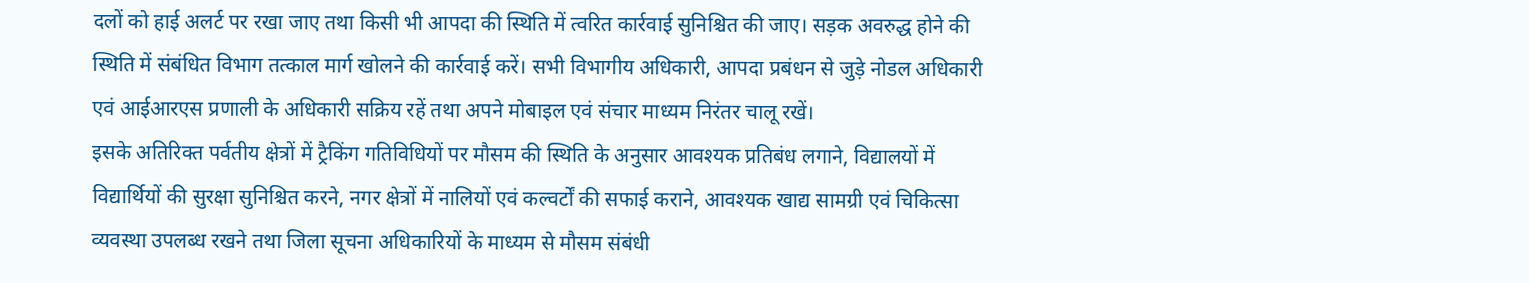दलों को हाई अलर्ट पर रखा जाए तथा किसी भी आपदा की स्थिति में त्वरित कार्रवाई सुनिश्चित की जाए। सड़क अवरुद्ध होने की स्थिति में संबंधित विभाग तत्काल मार्ग खोलने की कार्रवाई करें। सभी विभागीय अधिकारी, आपदा प्रबंधन से जुड़े नोडल अधिकारी एवं आईआरएस प्रणाली के अधिकारी सक्रिय रहें तथा अपने मोबाइल एवं संचार माध्यम निरंतर चालू रखें।
इसके अतिरिक्त पर्वतीय क्षेत्रों में ट्रैकिंग गतिविधियों पर मौसम की स्थिति के अनुसार आवश्यक प्रतिबंध लगाने, विद्यालयों में विद्यार्थियों की सुरक्षा सुनिश्चित करने, नगर क्षेत्रों में नालियों एवं कल्वर्टों की सफाई कराने, आवश्यक खाद्य सामग्री एवं चिकित्सा व्यवस्था उपलब्ध रखने तथा जिला सूचना अधिकारियों के माध्यम से मौसम संबंधी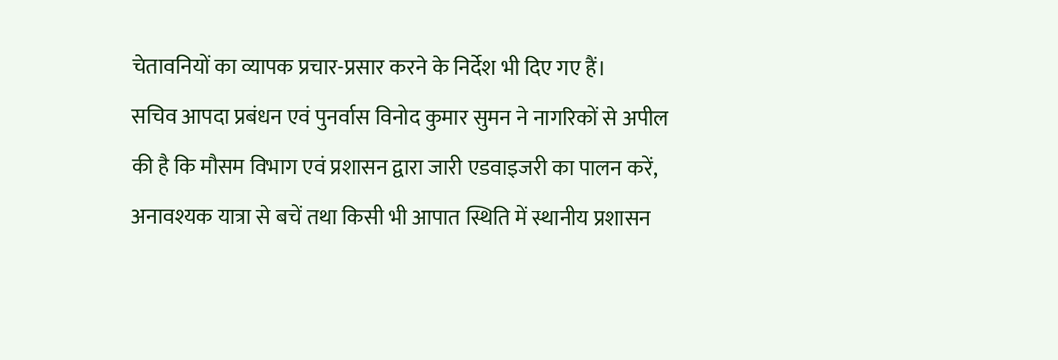चेतावनियों का व्यापक प्रचार-प्रसार करने के निर्देश भी दिए गए हैं।
सचिव आपदा प्रबंधन एवं पुनर्वास विनोद कुमार सुमन ने नागरिकों से अपील की है कि मौसम विभाग एवं प्रशासन द्वारा जारी एडवाइजरी का पालन करें, अनावश्यक यात्रा से बचें तथा किसी भी आपात स्थिति में स्थानीय प्रशासन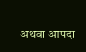अथवा आपदा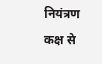नियंत्रण कक्ष से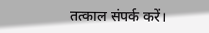तत्काल संपर्क करें।